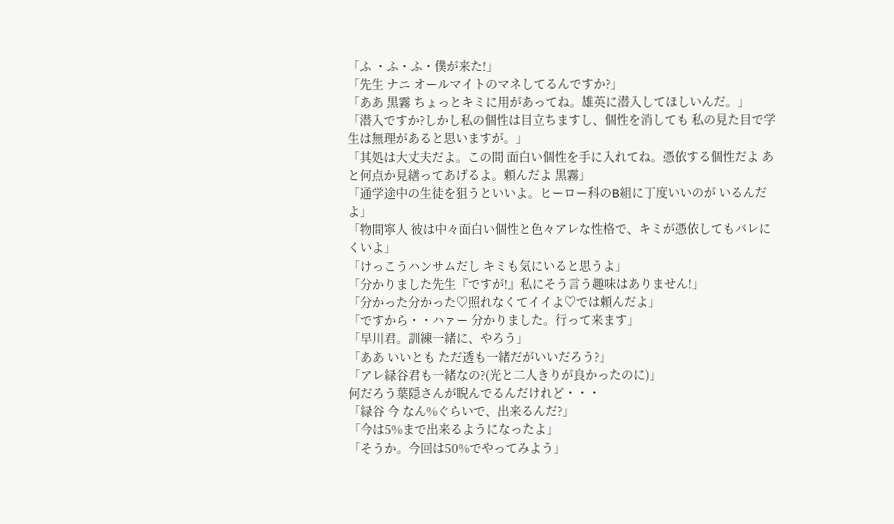「ふ ・ふ・ふ・僕が来た!」
「先生 ナニ オールマイトのマネしてるんですか?」
「ああ 黒霧 ちょっとキミに用があってね。雄英に潜入してほしいんだ。」
「潜入ですか?しかし私の個性は目立ちますし、個性を消しても 私の見た目で学生は無理があると思いますが。」
「其処は大丈夫だよ。この間 面白い個性を手に入れてね。憑依する個性だよ あと何点か見繕ってあげるよ。頼んだよ 黒霧」
「通学途中の生徒を狙うといいよ。ヒーロー科のB組に丁度いいのが いるんだよ」
「物間寧人 彼は中々面白い個性と色々アレな性格で、キミが憑依してもバレにくいよ」
「けっこうハンサムだし キミも気にいると思うよ」
「分かりました先生『ですが!』私にそう言う趣味はありません!」
「分かった分かった♡照れなくてイイよ♡では頼んだよ」
「ですから・・ハァー 分かりました。行って来ます」
「早川君。訓練一緒に、やろう」
「ああ いいとも ただ透も一緒だがいいだろう?」
「アレ緑谷君も一緒なの?(光と二人きりが良かったのに)」
何だろう葉隠さんが睨んでるんだけれど・・・
「緑谷 今 なん%ぐらいで、出来るんだ?」
「今は5%まで出来るようになったよ」
「そうか。今回は50%でやってみよう」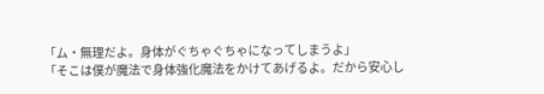「ム・無理だよ。身体がぐちゃぐちゃになってしまうよ」
「そこは僕が魔法で身体強化魔法をかけてあげるよ。だから安心し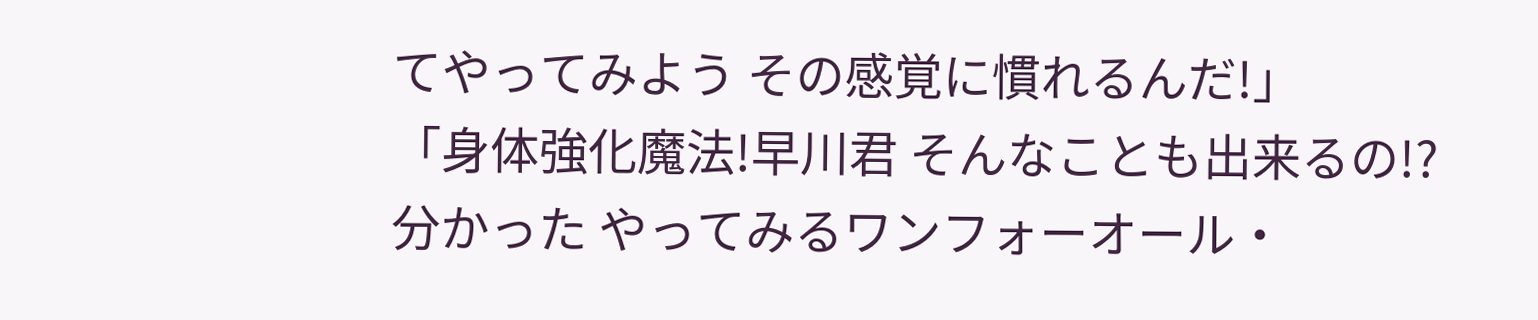てやってみよう その感覚に慣れるんだ!」
「身体強化魔法!早川君 そんなことも出来るの!?分かった やってみるワンフォーオール・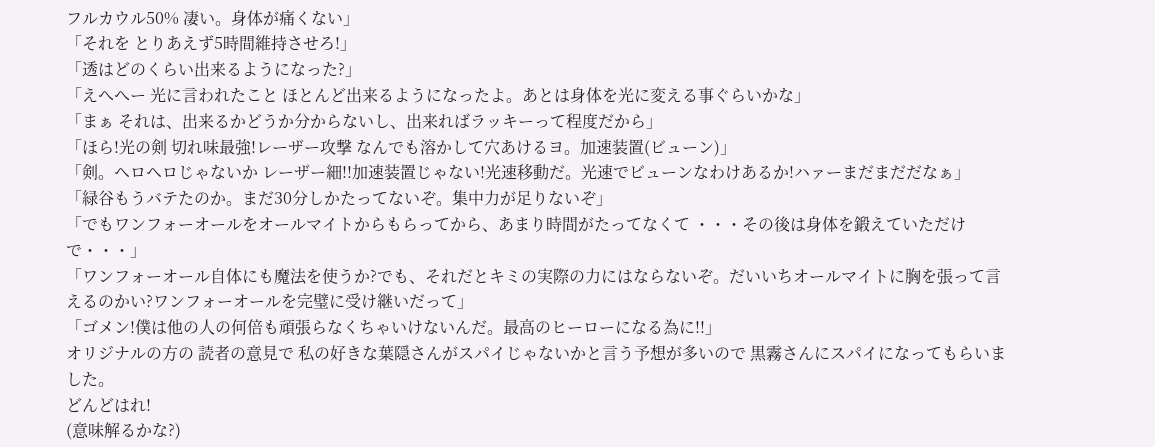フルカウル50% 凄い。身体が痛くない」
「それを とりあえず5時間維持させろ!」
「透はどのくらい出来るようになった?」
「えへへー 光に言われたこと ほとんど出来るようになったよ。あとは身体を光に変える事ぐらいかな」
「まぁ それは、出来るかどうか分からないし、出来ればラッキーって程度だから」
「ほら!光の剣 切れ味最強!レーザー攻撃 なんでも溶かして穴あけるヨ。加速装置(ビューン)」
「剣。ヘロヘロじゃないか レーザー細!!加速装置じゃない!光速移動だ。光速でビューンなわけあるか!ハァーまだまだだなぁ」
「緑谷もうバテたのか。まだ30分しかたってないぞ。集中力が足りないぞ」
「でもワンフォーオールをオールマイトからもらってから、あまり時間がたってなくて ・・・その後は身体を鍛えていただけで・・・」
「ワンフォーオール自体にも魔法を使うか?でも、それだとキミの実際の力にはならないぞ。だいいちオールマイトに胸を張って言えるのかい?ワンフォーオールを完璧に受け継いだって」
「ゴメン!僕は他の人の何倍も頑張らなくちゃいけないんだ。最高のヒーローになる為に!!」
オリジナルの方の 読者の意見で 私の好きな葉隠さんがスパイじゃないかと言う予想が多いので 黒霧さんにスパイになってもらいました。
どんどはれ!
(意味解るかな?)